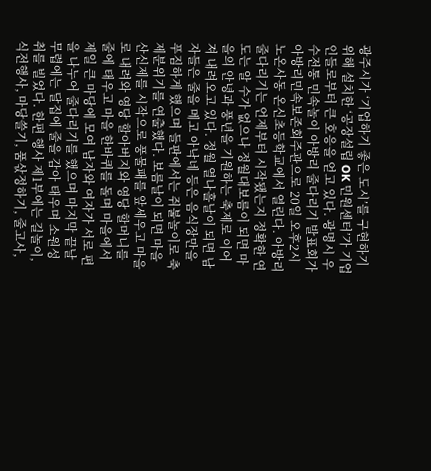광주시가 ‘기업하기 좋은 도시’를 구현하기 위해 설치한 ‘공장설립 OK 민원센터’가 기업인들로부터 큰 호응을 얻고 있다. 광명시 우수전통 민속놀이 아방리 줄다리기 발표회가 아방리민속보존회주관으로 20일 오후2시 노온사동 온신초등학교에서 열린다. 아방리 줄다리기는 언제부터 시작됐는지 정확한 연도는 알 수가 없으나 정월대보름이 되면 마을의 안녕과 풍년을 기원하는 축제로 이어져 내려오고 있다. 정월 열나흘날이 되면 남자들은 줄을 메고 아낙네 등은 음식장만을 푸짐하게 했으며 들판에서는 쥐불놀이로 축제분위기를 연출했다. 보름날이 되면 마을 산신제를 시작으로 풍물패를 앞세우고 마을로 내려와 영당 할아버지와 영당 할머니를 줄에 태우고 마을 한바퀴를 돌며 마을에서 제일 큰 마당에 모여 남자와 여자가 서로 편을 나누어 줄다리기를 했으며 마지막 끝날무렵에는 달집에 줄을 감아 태우며 소원성취를 빌었다. 한편 행사 제1부에는 길놀이, 식전행사, 마당쓸기, 품삯정하기, 줄고사,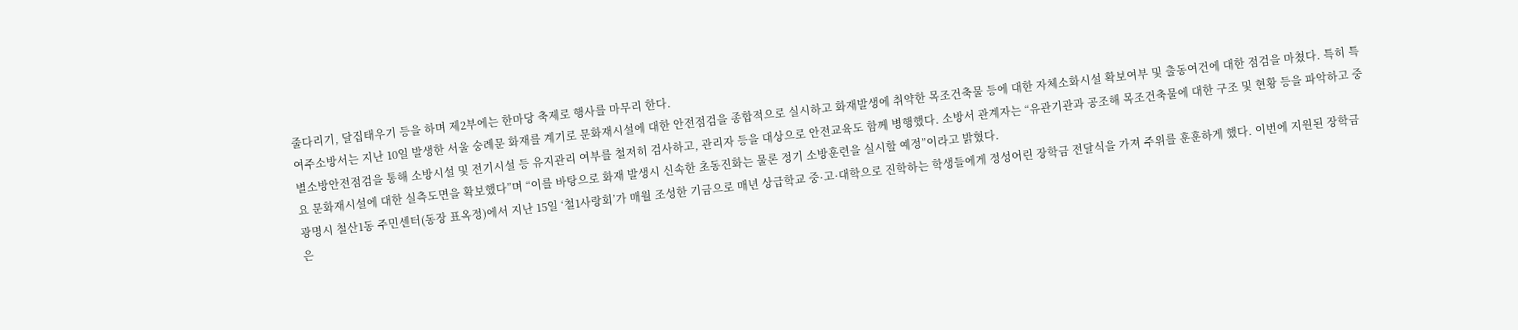줄다리기, 달집태우기 등을 하며 제2부에는 한마당 축제로 행사를 마무리 한다.
여주소방서는 지난 10일 발생한 서울 숭례문 화재를 계기로 문화재시설에 대한 안전점검을 종합적으로 실시하고 화재발생에 취약한 목조건축물 등에 대한 자체소화시설 확보여부 및 출동여건에 대한 점검을 마쳤다. 특히 특별소방안전점검을 통해 소방시설 및 전기시설 등 유지관리 여부를 철저히 검사하고, 관리자 등을 대상으로 안전교육도 함께 병행했다. 소방서 관계자는 “유관기관과 공조해 목조건축물에 대한 구조 및 현황 등을 파악하고 중요 문화재시설에 대한 실측도면을 확보했다”며 “이를 바탕으로 화재 발생시 신속한 초동진화는 물론 정기 소방훈련을 실시할 예정”이라고 밝혔다.
광명시 철산1동 주민센터(동장 표옥정)에서 지난 15일 ‘철1사랑회’가 매월 조성한 기금으로 매년 상급학교 중·고·대학으로 진학하는 학생들에게 정성어린 장학금 전달식을 가져 주위를 훈훈하게 했다. 이번에 지원된 장학금은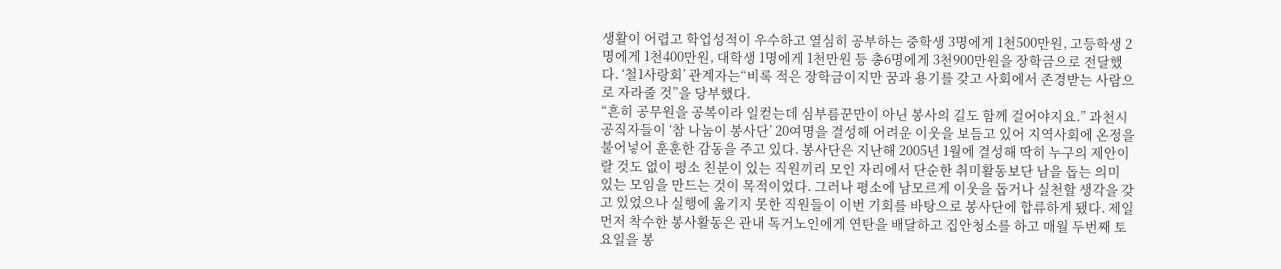생활이 어렵고 학업성적이 우수하고 열심히 공부하는 중학생 3명에게 1천500만원, 고등학생 2명에게 1천400만원, 대학생 1명에게 1천만원 등 총6명에게 3천900만원을 장학금으로 전달했다. ‘철1사랑회’ 관계자는“비록 적은 장학금이지만 꿈과 용기를 갖고 사회에서 존경받는 사람으로 자라줄 것”을 당부했다.
“흔히 공무원을 공복이라 일컫는데 심부름꾼만이 아닌 봉사의 길도 함께 걸어야지요.” 과천시 공직자들이 ‘참 나눔이 봉사단’ 20여명을 결성해 어려운 이웃을 보듬고 있어 지역사회에 온정을 불어넣어 훈훈한 감동을 주고 있다. 봉사단은 지난해 2005년 1월에 결성해 딱히 누구의 제안이랄 것도 없이 평소 친분이 있는 직원끼리 모인 자리에서 단순한 취미활동보단 남을 돕는 의미 있는 모임을 만드는 것이 목적이었다. 그러나 평소에 남모르게 이웃을 돕거나 실천할 생각을 갖고 있었으나 실행에 옮기지 못한 직원들이 이번 기회를 바탕으로 봉사단에 합류하게 됐다. 제일 먼저 착수한 봉사활동은 관내 독거노인에게 연탄을 배달하고 집안청소를 하고 매월 두번째 토요일을 봉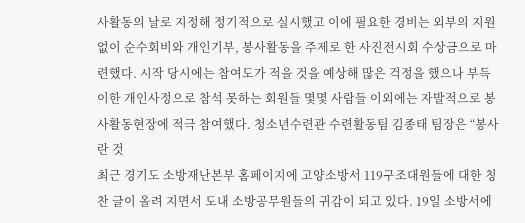사활동의 날로 지정해 정기적으로 실시했고 이에 필요한 경비는 외부의 지원 없이 순수회비와 개인기부, 봉사활동을 주제로 한 사진전시회 수상금으로 마련했다. 시작 당시에는 참여도가 적을 것을 예상해 많은 걱정을 했으나 부득이한 개인사정으로 참석 못하는 회원들 몇몇 사람들 이외에는 자발적으로 봉사활동현장에 적극 참여했다. 청소년수련관 수련활동팀 김종태 팀장은 “봉사란 것
최근 경기도 소방재난본부 홈페이지에 고양소방서 119구조대원들에 대한 칭찬 글이 올려 지면서 도내 소방공무원들의 귀감이 되고 있다. 19일 소방서에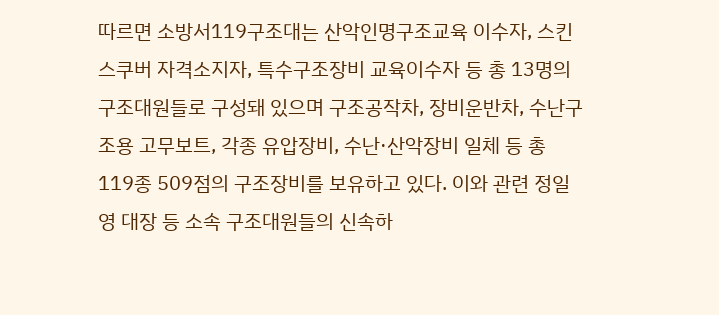따르면 소방서119구조대는 산악인명구조교육 이수자, 스킨스쿠버 자격소지자, 특수구조장비 교육이수자 등 총 13명의 구조대원들로 구성돼 있으며 구조공작차, 장비운반차, 수난구조용 고무보트, 각종 유압장비, 수난·산악장비 일체 등 총 119종 509점의 구조장비를 보유하고 있다. 이와 관련 정일영 대장 등 소속 구조대원들의 신속하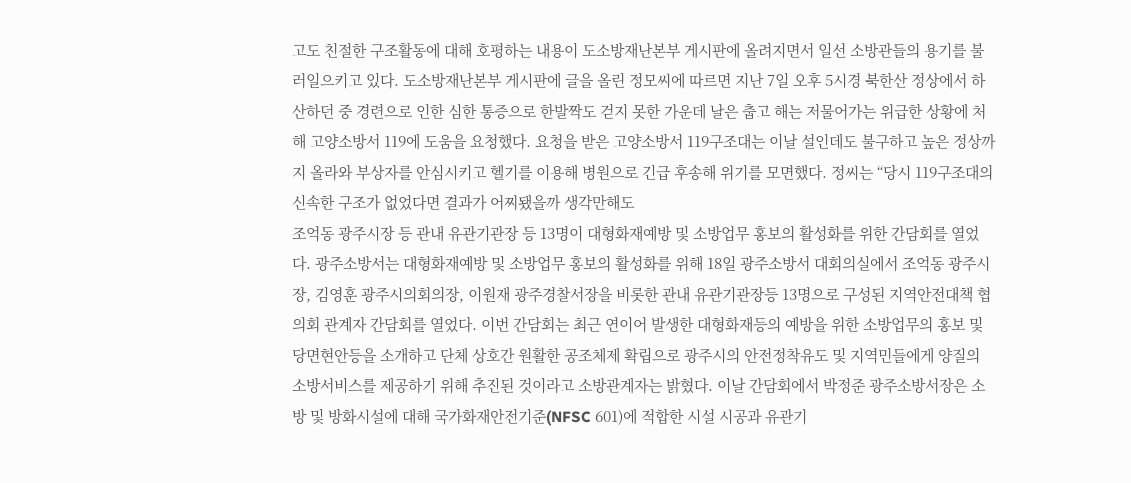고도 친절한 구조활동에 대해 호평하는 내용이 도소방재난본부 게시판에 올려지면서 일선 소방관들의 용기를 불러일으키고 있다. 도소방재난본부 게시판에 글을 올린 정모씨에 따르면 지난 7일 오후 5시경 북한산 정상에서 하산하던 중 경련으로 인한 심한 통증으로 한발짝도 걷지 못한 가운데 날은 춥고 해는 저물어가는 위급한 상황에 처해 고양소방서 119에 도움을 요청했다. 요청을 받은 고양소방서 119구조대는 이날 설인데도 불구하고 높은 정상까지 올라와 부상자를 안심시키고 헬기를 이용해 병원으로 긴급 후송해 위기를 모면했다. 정씨는 “당시 119구조대의 신속한 구조가 없었다면 결과가 어찌됐을까 생각만해도
조억동 광주시장 등 관내 유관기관장 등 13명이 대형화재예방 및 소방업무 홍보의 활성화를 위한 간담회를 열었다. 광주소방서는 대형화재예방 및 소방업무 홍보의 활성화를 위해 18일 광주소방서 대회의실에서 조억동 광주시장, 김영훈 광주시의회의장, 이원재 광주경찰서장을 비롯한 관내 유관기관장등 13명으로 구성된 지역안전대책 협의회 관계자 간담회를 열었다. 이번 간담회는 최근 연이어 발생한 대형화재등의 예방을 위한 소방업무의 홍보 및 당면현안등을 소개하고 단체 상호간 원활한 공조체제 확립으로 광주시의 안전정착유도 및 지역민들에게 양질의 소방서비스를 제공하기 위해 추진된 것이라고 소방관계자는 밝혔다. 이날 간담회에서 박정준 광주소방서장은 소방 및 방화시설에 대해 국가화재안전기준(NFSC 601)에 적합한 시설 시공과 유관기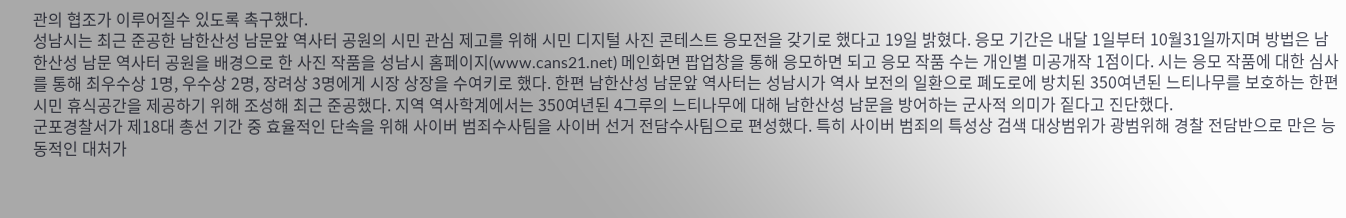관의 협조가 이루어질수 있도록 촉구했다.
성남시는 최근 준공한 남한산성 남문앞 역사터 공원의 시민 관심 제고를 위해 시민 디지털 사진 콘테스트 응모전을 갖기로 했다고 19일 밝혔다. 응모 기간은 내달 1일부터 10월31일까지며 방법은 남한산성 남문 역사터 공원을 배경으로 한 사진 작품을 성남시 홈페이지(www.cans21.net) 메인화면 팝업창을 통해 응모하면 되고 응모 작품 수는 개인별 미공개작 1점이다. 시는 응모 작품에 대한 심사를 통해 최우수상 1명, 우수상 2명, 장려상 3명에게 시장 상장을 수여키로 했다. 한편 남한산성 남문앞 역사터는 성남시가 역사 보전의 일환으로 폐도로에 방치된 350여년된 느티나무를 보호하는 한편 시민 휴식공간을 제공하기 위해 조성해 최근 준공했다. 지역 역사학계에서는 350여년된 4그루의 느티나무에 대해 남한산성 남문을 방어하는 군사적 의미가 짙다고 진단했다.
군포경찰서가 제18대 총선 기간 중 효율적인 단속을 위해 사이버 범죄수사팀을 사이버 선거 전담수사팀으로 편성했다. 특히 사이버 범죄의 특성상 검색 대상범위가 광범위해 경찰 전담반으로 만은 능동적인 대처가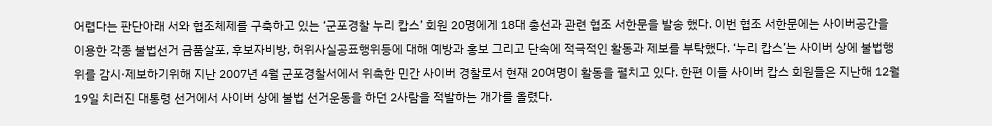어렵다는 판단아래 서와 협조체제를 구축하고 있는 ‘군포경찰 누리 캅스’ 회원 20명에게 18대 총선과 관련 협조 서한문을 발송 했다. 이번 협조 서한문에는 사이버공간을 이용한 각종 불법선거 금품살포, 후보자비방, 허위사실공표행위등에 대해 예방과 홍보 그리고 단속에 적극적인 활동과 제보를 부탁했다. ‘누리 캅스’는 사이버 상에 불법행위를 감시·제보하기위해 지난 2007년 4월 군포경찰서에서 위촉한 민간 사이버 경찰로서 현재 20여명이 활동을 펼치고 있다. 한편 이들 사이버 캅스 회원들은 지난해 12월 19일 치러진 대통령 선거에서 사이버 상에 불법 선거운동을 하던 2사람을 적발하는 개가를 올렸다.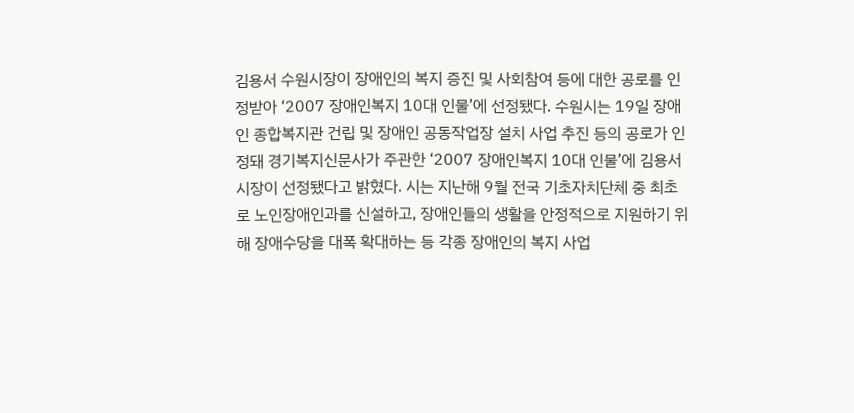김용서 수원시장이 장애인의 복지 증진 및 사회참여 등에 대한 공로를 인정받아 ‘2007 장애인복지 10대 인물’에 선정됐다. 수원시는 19일 장애인 종합복지관 건립 및 장애인 공동작업장 설치 사업 추진 등의 공로가 인정돼 경기복지신문사가 주관한 ‘2007 장애인복지 10대 인물’에 김용서 시장이 선정됐다고 밝혔다. 시는 지난해 9월 전국 기초자치단체 중 최초로 노인장애인과를 신설하고, 장애인들의 생활을 안정적으로 지원하기 위해 장애수당을 대폭 확대하는 등 각종 장애인의 복지 사업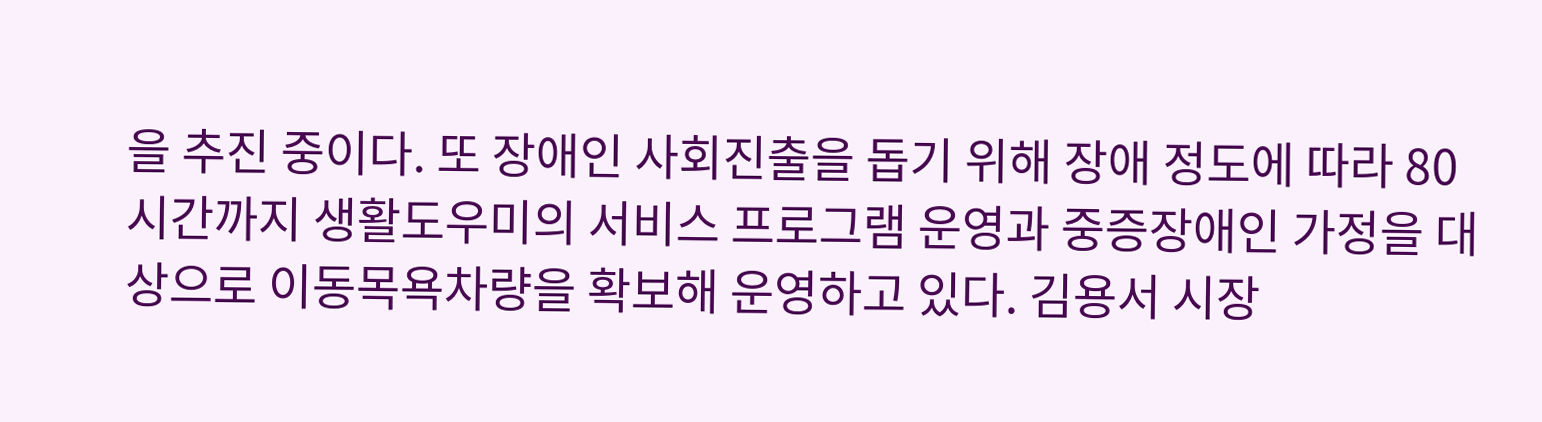을 추진 중이다. 또 장애인 사회진출을 돕기 위해 장애 정도에 따라 80시간까지 생활도우미의 서비스 프로그램 운영과 중증장애인 가정을 대상으로 이동목욕차량을 확보해 운영하고 있다. 김용서 시장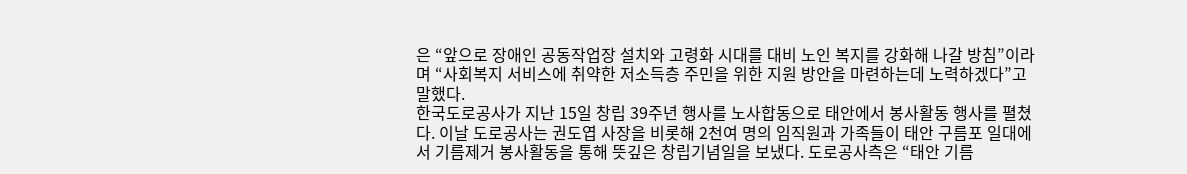은 “앞으로 장애인 공동작업장 설치와 고령화 시대를 대비 노인 복지를 강화해 나갈 방침”이라며 “사회복지 서비스에 취약한 저소득층 주민을 위한 지원 방안을 마련하는데 노력하겠다”고 말했다.
한국도로공사가 지난 15일 창립 39주년 행사를 노사합동으로 태안에서 봉사활동 행사를 펼쳤다. 이날 도로공사는 권도엽 사장을 비롯해 2천여 명의 임직원과 가족들이 태안 구름포 일대에서 기름제거 봉사활동을 통해 뜻깊은 창립기념일을 보냈다. 도로공사측은 “태안 기름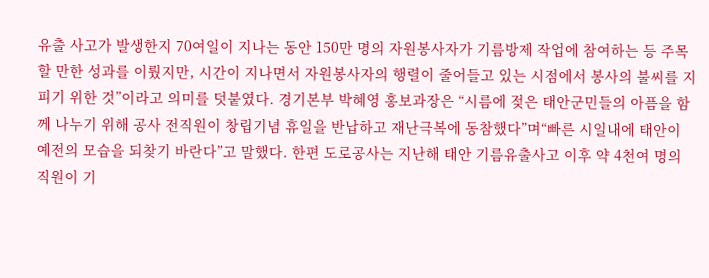유출 사고가 발생한지 70여일이 지나는 동안 150만 명의 자원봉사자가 기름방제 작업에 참여하는 등 주목할 만한 성과를 이뤘지만, 시간이 지나면서 자원봉사자의 행렬이 줄어들고 있는 시점에서 봉사의 불씨를 지피기 위한 것”이라고 의미를 덧붙였다. 경기본부 박혜영 홍보과장은 “시름에 젖은 태안군민들의 아픔을 함께 나누기 위해 공사 전직원이 창립기념 휴일을 반납하고 재난극복에 동참했다”며“빠른 시일내에 태안이 예전의 모습을 되찾기 바란다”고 말했다. 한편 도로공사는 지난해 태안 기름유출사고 이후 약 4천여 명의 직원이 기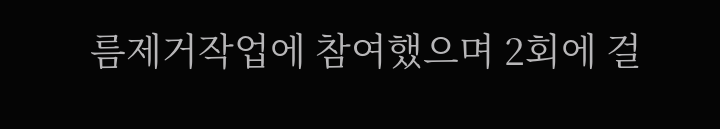름제거작업에 참여했으며 2회에 걸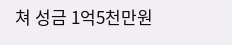쳐 성금 1억5천만원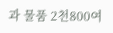과 물품 2천800여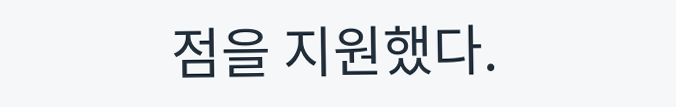점을 지원했다.